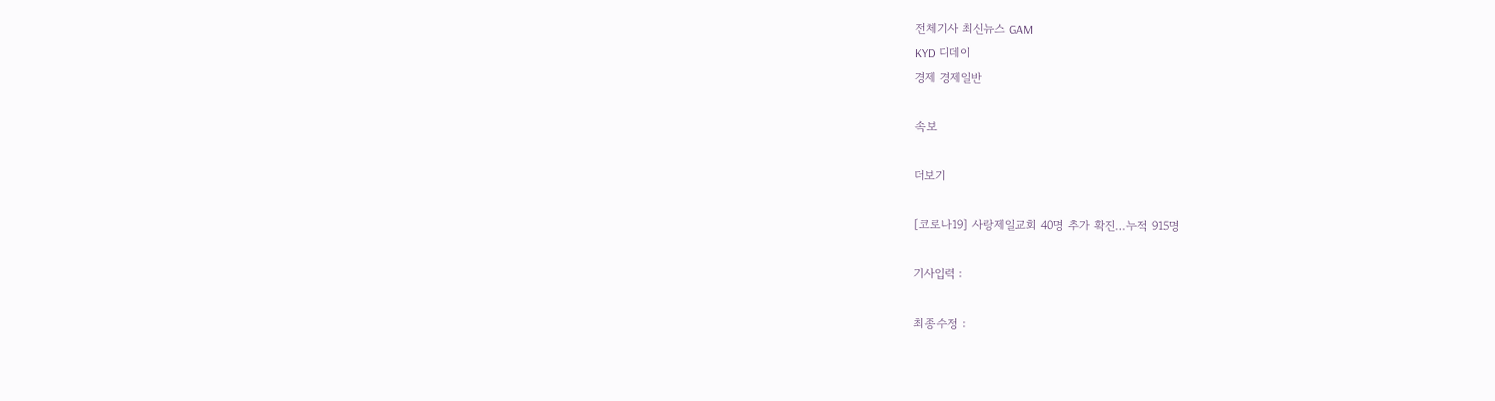전체기사 최신뉴스 GAM
KYD 디데이
경제 경제일반

속보

더보기

[코로나19] 사랑제일교회 40명 추가 확진…누적 915명

기사입력 :

최종수정 :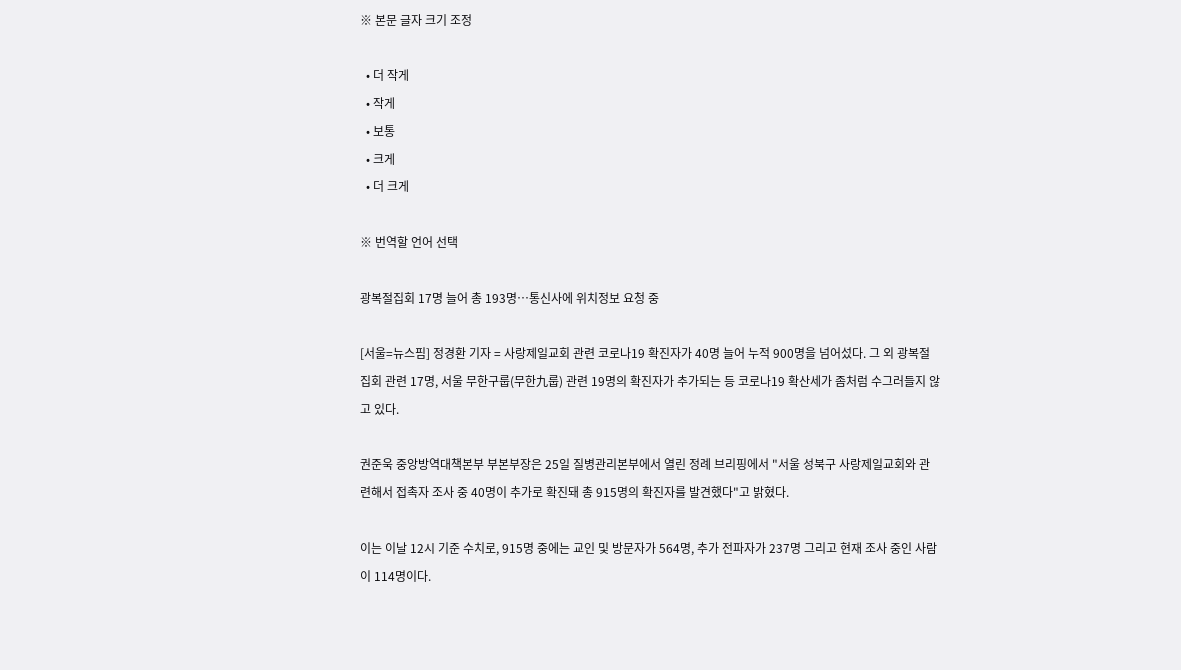※ 본문 글자 크기 조정

  • 더 작게
  • 작게
  • 보통
  • 크게
  • 더 크게

※ 번역할 언어 선택

광복절집회 17명 늘어 총 193명…통신사에 위치정보 요청 중

[서울=뉴스핌] 정경환 기자 = 사랑제일교회 관련 코로나19 확진자가 40명 늘어 누적 900명을 넘어섰다. 그 외 광복절 집회 관련 17명, 서울 무한구룹(무한九룹) 관련 19명의 확진자가 추가되는 등 코로나19 확산세가 좀처럼 수그러들지 않고 있다.

권준욱 중앙방역대책본부 부본부장은 25일 질병관리본부에서 열린 정례 브리핑에서 "서울 성북구 사랑제일교회와 관련해서 접촉자 조사 중 40명이 추가로 확진돼 총 915명의 확진자를 발견했다"고 밝혔다.

이는 이날 12시 기준 수치로, 915명 중에는 교인 및 방문자가 564명, 추가 전파자가 237명 그리고 현재 조사 중인 사람이 114명이다.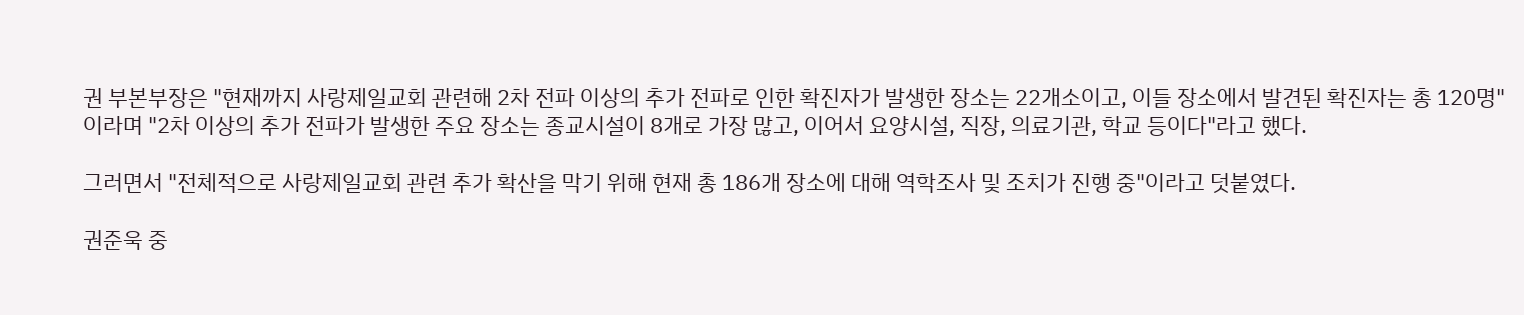권 부본부장은 "현재까지 사랑제일교회 관련해 2차 전파 이상의 추가 전파로 인한 확진자가 발생한 장소는 22개소이고, 이들 장소에서 발견된 확진자는 총 120명"이라며 "2차 이상의 추가 전파가 발생한 주요 장소는 종교시설이 8개로 가장 많고, 이어서 요양시설, 직장, 의료기관, 학교 등이다"라고 했다.

그러면서 "전체적으로 사랑제일교회 관련 추가 확산을 막기 위해 현재 총 186개 장소에 대해 역학조사 및 조치가 진행 중"이라고 덧붙였다.

권준욱 중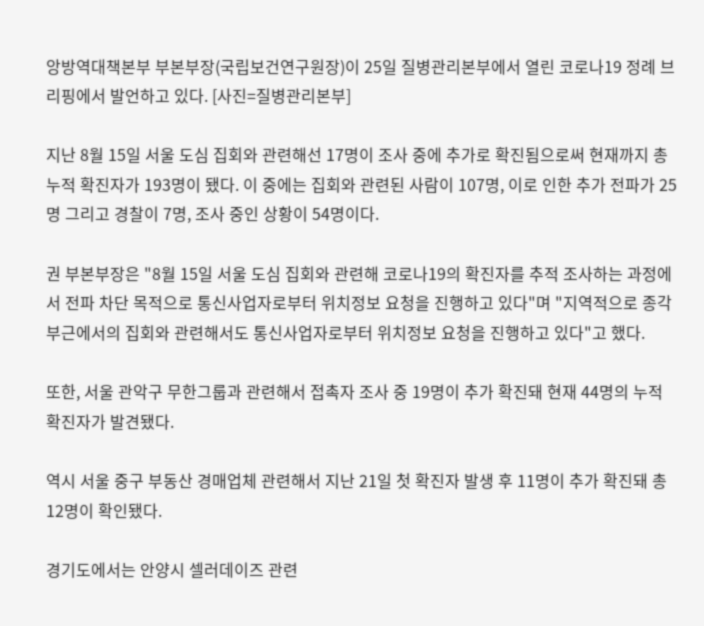앙방역대책본부 부본부장(국립보건연구원장)이 25일 질병관리본부에서 열린 코로나19 정례 브리핑에서 발언하고 있다. [사진=질병관리본부]

지난 8월 15일 서울 도심 집회와 관련해선 17명이 조사 중에 추가로 확진됨으로써 현재까지 총 누적 확진자가 193명이 됐다. 이 중에는 집회와 관련된 사람이 107명, 이로 인한 추가 전파가 25명 그리고 경찰이 7명, 조사 중인 상황이 54명이다.

권 부본부장은 "8월 15일 서울 도심 집회와 관련해 코로나19의 확진자를 추적 조사하는 과정에서 전파 차단 목적으로 통신사업자로부터 위치정보 요청을 진행하고 있다"며 "지역적으로 종각 부근에서의 집회와 관련해서도 통신사업자로부터 위치정보 요청을 진행하고 있다"고 했다.

또한, 서울 관악구 무한그룹과 관련해서 접촉자 조사 중 19명이 추가 확진돼 현재 44명의 누적 확진자가 발견됐다.

역시 서울 중구 부동산 경매업체 관련해서 지난 21일 첫 확진자 발생 후 11명이 추가 확진돼 총 12명이 확인됐다.

경기도에서는 안양시 셀러데이즈 관련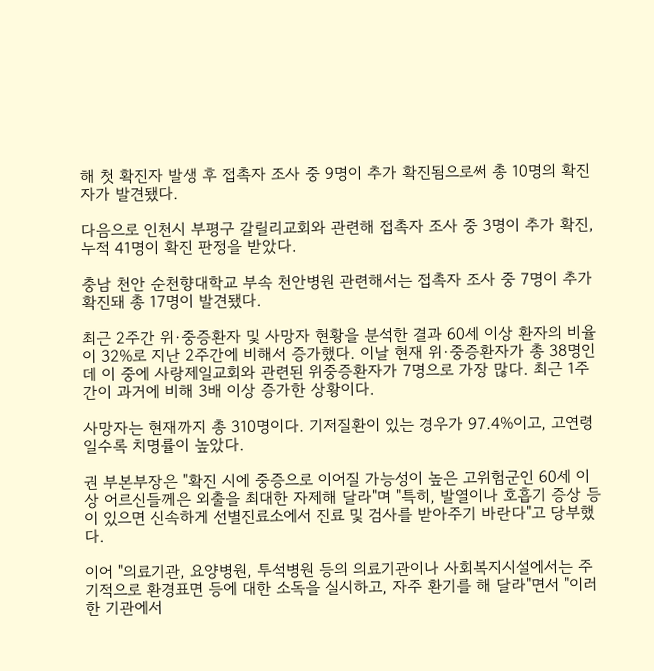해 첫 확진자 발생 후 접촉자 조사 중 9명이 추가 확진됨으로써 총 10명의 확진자가 발견됐다.

다음으로 인천시 부평구 갈릴리교회와 관련해 접촉자 조사 중 3명이 추가 확진, 누적 41명이 확진 판정을 받았다.

충남 천안 순천향대학교 부속 천안병원 관련해서는 접촉자 조사 중 7명이 추가 확진돼 총 17명이 발견됐다.

최근 2주간 위·중증환자 및 사망자 현황을 분석한 결과 60세 이상 환자의 비율이 32%로 지난 2주간에 비해서 증가했다. 이날 현재 위·중증환자가 총 38명인데 이 중에 사랑제일교회와 관련된 위중증환자가 7명으로 가장 많다. 최근 1주간이 과거에 비해 3배 이상 증가한 상황이다.

사망자는 현재까지 총 310명이다. 기저질환이 있는 경우가 97.4%이고, 고연령일수록 치명률이 높았다.

권 부본부장은 "확진 시에 중증으로 이어질 가능성이 높은 고위험군인 60세 이상 어르신들께은 외출을 최대한 자제해 달라"며 "특히, 발열이나 호흡기 증상 등이 있으면 신속하게 선별진료소에서 진료 및 검사를 받아주기 바란다"고 당부했다.

이어 "의료기관, 요양병원, 투석병원 등의 의료기관이나 사회복지시설에서는 주기적으로 환경표면 등에 대한 소독을 실시하고, 자주 환기를 해 달라"면서 "이러한 기관에서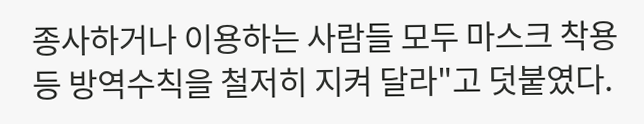종사하거나 이용하는 사람들 모두 마스크 착용 등 방역수칙을 철저히 지켜 달라"고 덧붙였다.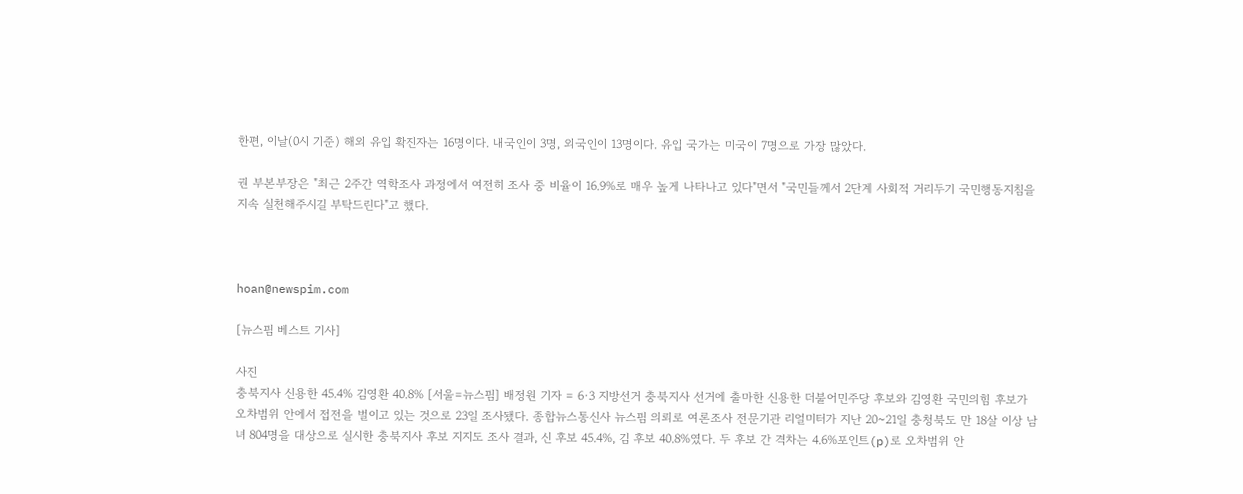한편, 이날(0시 기준) 해외 유입 확진자는 16명이다. 내국인이 3명, 외국인이 13명이다. 유입 국가는 미국이 7명으로 가장 많았다.

권 부본부장은 "최근 2주간 역학조사 과정에서 여전히 조사 중 비율이 16.9%로 매우 높게 나타나고 있다"면서 "국민들께서 2단계 사회적 거리두기 국민행동지침을 지속 실천해주시길 부탁드린다"고 했다.



hoan@newspim.com

[뉴스핌 베스트 기사]

사진
충북지사 신용한 45.4% 김영환 40.8% [서울=뉴스핌] 배정원 기자 = 6·3 지방선거 충북지사 선거에 출마한 신용한 더불어민주당 후보와 김영환 국민의힘 후보가 오차범위 안에서 접전을 벌이고 있는 것으로 23일 조사됐다. 종합뉴스통신사 뉴스핌 의뢰로 여론조사 전문기관 리얼미터가 지난 20~21일 충청북도 만 18살 이상 남녀 804명을 대상으로 실시한 충북지사 후보 지지도 조사 결과, 신 후보 45.4%, 김 후보 40.8%였다. 두 후보 간 격차는 4.6%포인트(p)로 오차범위 안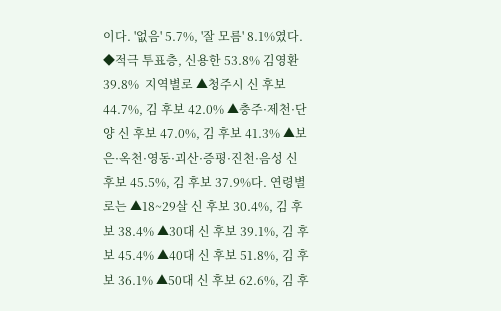이다. '없음' 5.7%, '잘 모름' 8.1%였다. ◆적극 투표층, 신용한 53.8% 김영환 39.8%  지역별로 ▲청주시 신 후보 44.7%, 김 후보 42.0% ▲충주·제천·단양 신 후보 47.0%, 김 후보 41.3% ▲보은·옥천·영동·괴산·증평·진천·음성 신 후보 45.5%, 김 후보 37.9%다. 연령별로는 ▲18~29살 신 후보 30.4%, 김 후보 38.4% ▲30대 신 후보 39.1%, 김 후보 45.4% ▲40대 신 후보 51.8%, 김 후보 36.1% ▲50대 신 후보 62.6%, 김 후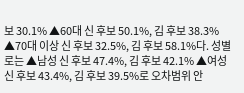보 30.1% ▲60대 신 후보 50.1%, 김 후보 38.3% ▲70대 이상 신 후보 32.5%, 김 후보 58.1%다. 성별로는 ▲남성 신 후보 47.4%, 김 후보 42.1% ▲여성 신 후보 43.4%, 김 후보 39.5%로 오차범위 안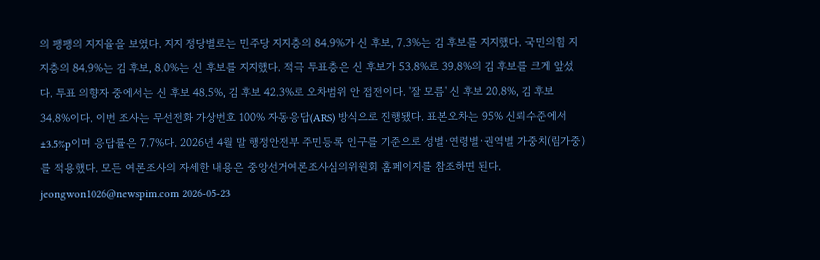의 팽팽의 지지율을 보였다. 지지 정당별로는 민주당 지지층의 84.9%가 신 후보, 7.3%는 김 후보를 지지했다. 국민의힘 지지층의 84.9%는 김 후보, 8.0%는 신 후보를 지지했다. 적극 투표층은 신 후보가 53.8%로 39.8%의 김 후보를 크게 앞섰다. 투표 의향자 중에서는 신 후보 48.5%, 김 후보 42.3%로 오차범위 안 접전이다. '잘 모름' 신 후보 20.8%, 김 후보 34.8%이다. 이번 조사는 무선전화 가상번호 100% 자동응답(ARS) 방식으로 진행됐다. 표본오차는 95% 신뢰수준에서 ±3.5%p이며 응답률은 7.7%다. 2026년 4월 말 행정안전부 주민등록 인구를 기준으로 성별·연령별·권역별 가중치(림가중)를 적용했다. 모든 여론조사의 자세한 내용은 중앙선거여론조사심의위원회 홈페이지를 참조하면 된다. jeongwon1026@newspim.com 2026-05-23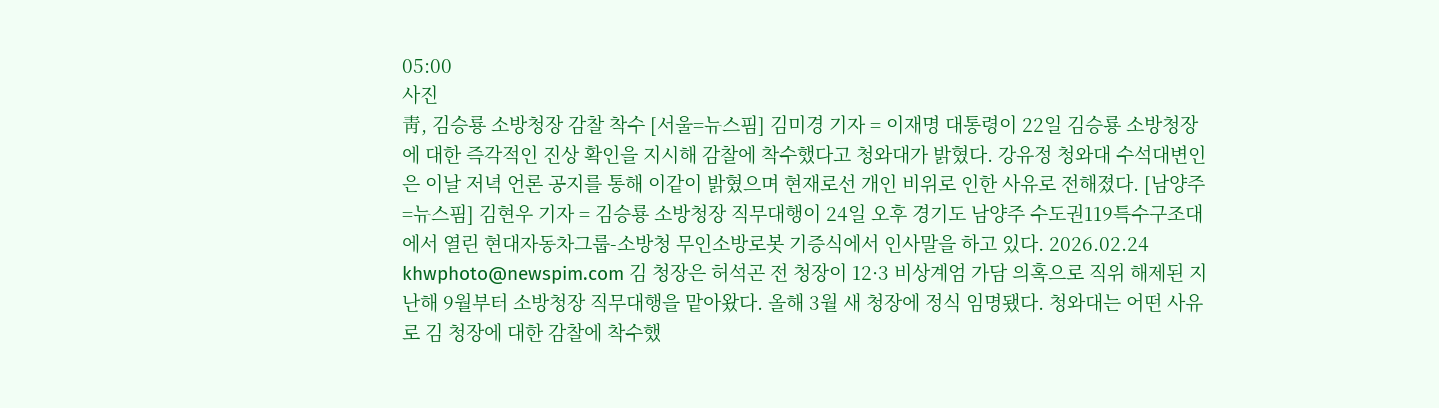05:00
사진
靑, 김승룡 소방청장 감찰 착수 [서울=뉴스핌] 김미경 기자 = 이재명 대통령이 22일 김승룡 소방청장에 대한 즉각적인 진상 확인을 지시해 감찰에 착수했다고 청와대가 밝혔다. 강유정 청와대 수석대변인은 이날 저녁 언론 공지를 통해 이같이 밝혔으며 현재로선 개인 비위로 인한 사유로 전해졌다. [남양주=뉴스핌] 김현우 기자 = 김승룡 소방청장 직무대행이 24일 오후 경기도 남양주 수도권119특수구조대에서 열린 현대자동차그룹-소방청 무인소방로봇 기증식에서 인사말을 하고 있다. 2026.02.24 khwphoto@newspim.com 김 청장은 허석곤 전 청장이 12·3 비상계엄 가담 의혹으로 직위 해제된 지난해 9월부터 소방청장 직무대행을 맡아왔다. 올해 3월 새 청장에 정식 임명됐다. 청와대는 어떤 사유로 김 청장에 대한 감찰에 착수했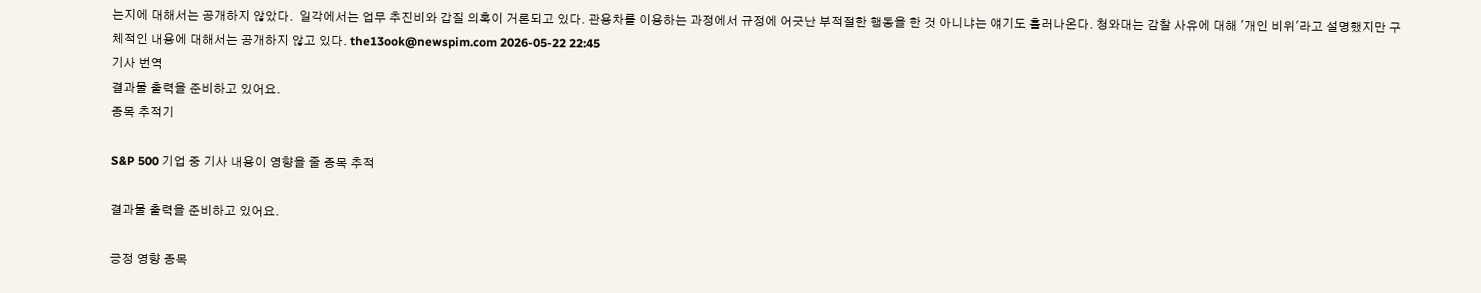는지에 대해서는 공개하지 않았다.  일각에서는 업무 추진비와 갑질 의혹이 거론되고 있다. 관용차를 이용하는 과정에서 규정에 어긋난 부적절한 행동을 한 것 아니냐는 얘기도 흘러나온다. 청와대는 감찰 사유에 대해 '개인 비위'라고 설명했지만 구체적인 내용에 대해서는 공개하지 않고 있다. the13ook@newspim.com 2026-05-22 22:45
기사 번역
결과물 출력을 준비하고 있어요.
종목 추적기

S&P 500 기업 중 기사 내용이 영향을 줄 종목 추적

결과물 출력을 준비하고 있어요.

긍정 영향 종목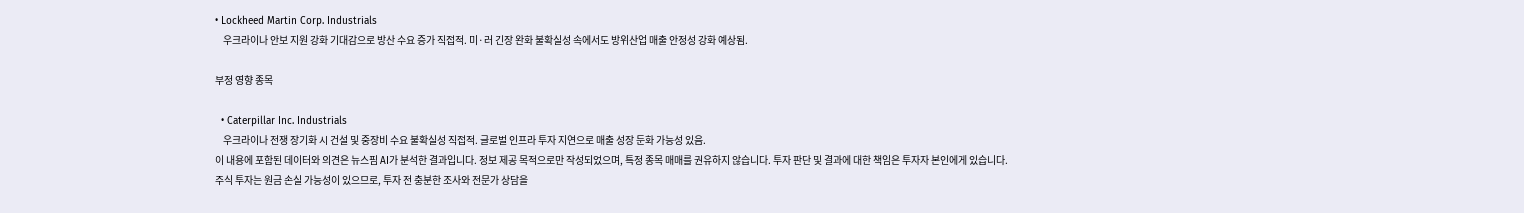• Lockheed Martin Corp. Industrials
    우크라이나 안보 지원 강화 기대감으로 방산 수요 증가 직접적. 미·러 긴장 완화 불확실성 속에서도 방위산업 매출 안정성 강화 예상됨.

부정 영향 종목

  • Caterpillar Inc. Industrials
    우크라이나 전쟁 장기화 시 건설 및 중장비 수요 불확실성 직접적. 글로벌 인프라 투자 지연으로 매출 성장 둔화 가능성 있음.
이 내용에 포함된 데이터와 의견은 뉴스핌 AI가 분석한 결과입니다. 정보 제공 목적으로만 작성되었으며, 특정 종목 매매를 권유하지 않습니다. 투자 판단 및 결과에 대한 책임은 투자자 본인에게 있습니다. 주식 투자는 원금 손실 가능성이 있으므로, 투자 전 충분한 조사와 전문가 상담을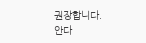권장합니다.
안다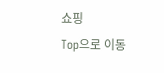쇼핑
Top으로 이동